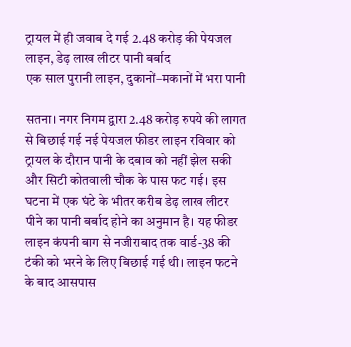ट्रायल में ही जवाब दे गई 2.48 करोड़ की पेयजल लाइन, डेढ़ लाख लीटर पानी बर्बाद
एक साल पुरानी लाइन, दुकानों–मकानों में भरा पानी

सतना। नगर निगम द्वारा 2.48 करोड़ रुपये की लागत से बिछाई गई नई पेयजल फीडर लाइन रविवार को ट्रायल के दौरान पानी के दबाव को नहीं झेल सकी और सिटी कोतवाली चौक के पास फट गई। इस घटना में एक घंटे के भीतर करीब डेढ़ लाख लीटर पीने का पानी बर्बाद होने का अनुमान है। यह फीडर लाइन कंपनी बाग से नजीराबाद तक वार्ड-38 की टंकी को भरने के लिए बिछाई गई थी। लाइन फटने के बाद आसपास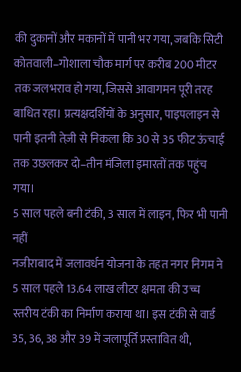की दुकानों और मकानों में पानी भर गया, जबकि सिटी कोतवाली–गोशाला चौक मार्ग पर करीब 200 मीटर तक जलभराव हो गया, जिससे आवागमन पूरी तरह बाधित रहा। प्रत्यक्षदर्शियों के अनुसार, पाइपलाइन से पानी इतनी तेज़ी से निकला कि 30 से 35 फीट ऊंचाई तक उछलकर दो–तीन मंजिला इमारतों तक पहुंच गया।
5 साल पहले बनी टंकी, 3 साल में लाइन, फिर भी पानी नहीं
नजीराबाद में जलावर्धन योजना के तहत नगर निगम ने 5 साल पहले 13.64 लाख लीटर क्षमता की उच्च स्तरीय टंकी का निर्माण कराया था। इस टंकी से वार्ड 35, 36, 38 और 39 में जलापूर्ति प्रस्तावित थी,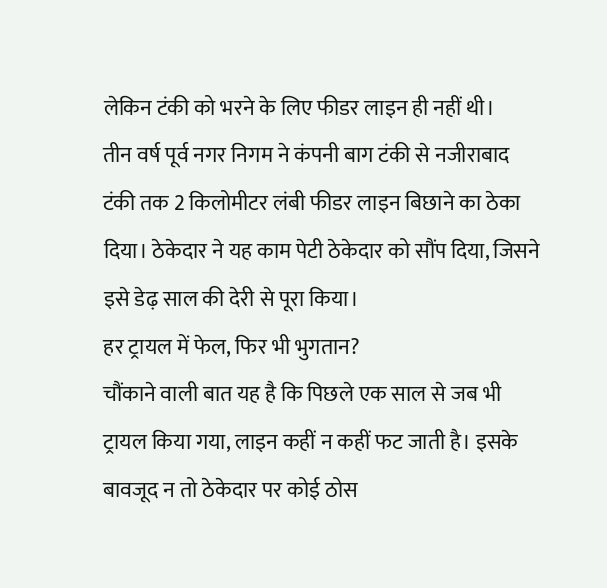लेकिन टंकी को भरने के लिए फीडर लाइन ही नहीं थी।
तीन वर्ष पूर्व नगर निगम ने कंपनी बाग टंकी से नजीराबाद टंकी तक 2 किलोमीटर लंबी फीडर लाइन बिछाने का ठेका दिया। ठेकेदार ने यह काम पेटी ठेकेदार को सौंप दिया, जिसने इसे डेढ़ साल की देरी से पूरा किया।
हर ट्रायल में फेल, फिर भी भुगतान?
चौंकाने वाली बात यह है कि पिछले एक साल से जब भी ट्रायल किया गया, लाइन कहीं न कहीं फट जाती है। इसके बावजूद न तो ठेकेदार पर कोई ठोस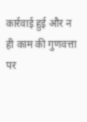कार्रवाई हुई और न ही काम की गुणवत्ता पर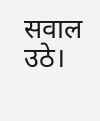सवाल उठे।